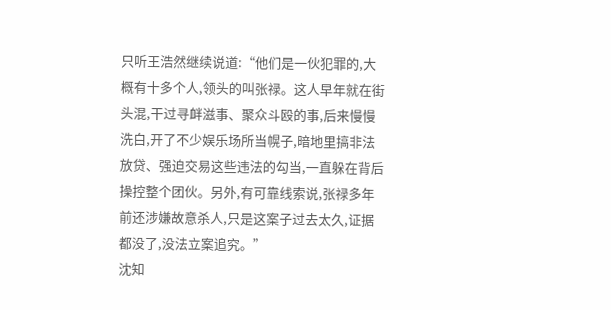只听王浩然继续说道:“他们是一伙犯罪的,大概有十多个人,领头的叫张禄。这人早年就在街头混,干过寻衅滋事、聚众斗殴的事,后来慢慢洗白,开了不少娱乐场所当幌子,暗地里搞非法放贷、强迫交易这些违法的勾当,一直躲在背后操控整个团伙。另外,有可靠线索说,张禄多年前还涉嫌故意杀人,只是这案子过去太久,证据都没了,没法立案追究。”
沈知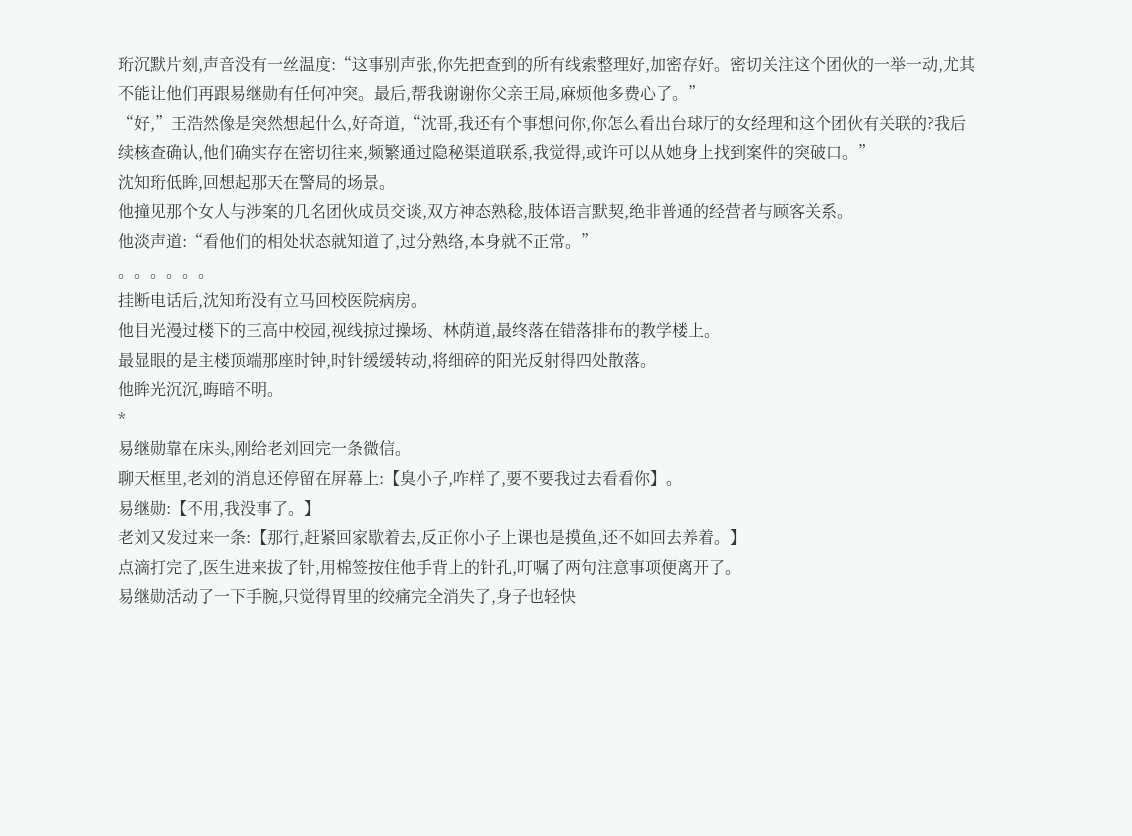珩沉默片刻,声音没有一丝温度:“这事别声张,你先把查到的所有线索整理好,加密存好。密切关注这个团伙的一举一动,尤其不能让他们再跟易继勋有任何冲突。最后,帮我谢谢你父亲王局,麻烦他多费心了。”
“好,”王浩然像是突然想起什么,好奇道,“沈哥,我还有个事想问你,你怎么看出台球厅的女经理和这个团伙有关联的?我后续核查确认,他们确实存在密切往来,频繁通过隐秘渠道联系,我觉得,或许可以从她身上找到案件的突破口。”
沈知珩低眸,回想起那天在警局的场景。
他撞见那个女人与涉案的几名团伙成员交谈,双方神态熟稔,肢体语言默契,绝非普通的经营者与顾客关系。
他淡声道:“看他们的相处状态就知道了,过分熟络,本身就不正常。”
。。。。。。
挂断电话后,沈知珩没有立马回校医院病房。
他目光漫过楼下的三高中校园,视线掠过操场、林荫道,最终落在错落排布的教学楼上。
最显眼的是主楼顶端那座时钟,时针缓缓转动,将细碎的阳光反射得四处散落。
他眸光沉沉,晦暗不明。
*
易继勋靠在床头,刚给老刘回完一条微信。
聊天框里,老刘的消息还停留在屏幕上:【臭小子,咋样了,要不要我过去看看你】。
易继勋:【不用,我没事了。】
老刘又发过来一条:【那行,赶紧回家歇着去,反正你小子上课也是摸鱼,还不如回去养着。】
点滴打完了,医生进来拔了针,用棉签按住他手背上的针孔,叮嘱了两句注意事项便离开了。
易继勋活动了一下手腕,只觉得胃里的绞痛完全消失了,身子也轻快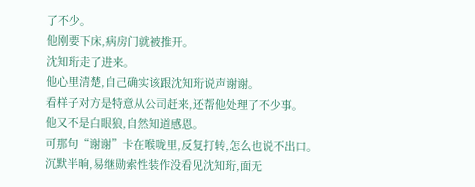了不少。
他刚要下床,病房门就被推开。
沈知珩走了进来。
他心里清楚,自己确实该跟沈知珩说声谢谢。
看样子对方是特意从公司赶来,还帮他处理了不少事。
他又不是白眼狼,自然知道感恩。
可那句“谢谢”卡在喉咙里,反复打转,怎么也说不出口。
沉默半晌,易继勋索性装作没看见沈知珩,面无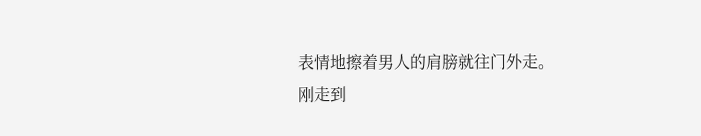表情地擦着男人的肩膀就往门外走。
刚走到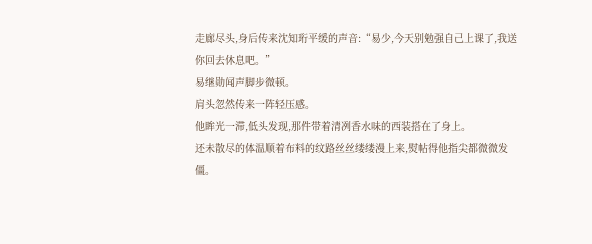走廊尽头,身后传来沈知珩平缓的声音:“易少,今天别勉强自己上课了,我送你回去休息吧。”
易继勋闻声脚步微顿。
肩头忽然传来一阵轻压感。
他眸光一滞,低头发现,那件带着清冽香水味的西装搭在了身上。
还未散尽的体温顺着布料的纹路丝丝缕缕漫上来,熨帖得他指尖都微微发僵。